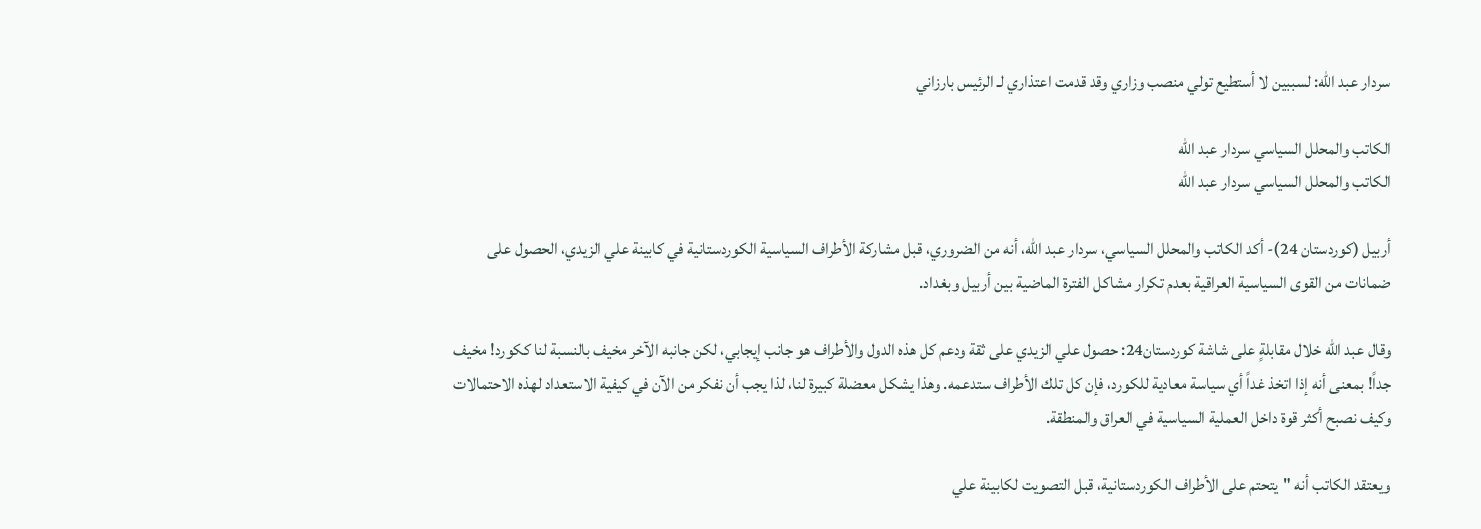سردار عبد الله: لسببين لا أستطيع تولي منصب وزاري وقد قدمت اعتذاري لـ الرئيس بارزاني

الكاتب والمحلل السياسي سردار عبد الله
الكاتب والمحلل السياسي سردار عبد الله

أربيل (كوردستان 24)- أكد الكاتب والمحلل السياسي، سردار عبد الله، أنه من الضروري، قبل مشاركة الأطراف السياسية الكوردستانية في كابينة علي الزيدي، الحصول على ضمانات من القوى السياسية العراقية بعدم تكرار مشاكل الفترة الماضية بين أربيل وبغداد.

وقال عبد الله خلال مقابلةٍ على شاشة كوردستان24: حصول علي الزيدي على ثقة ودعم كل هذه الدول والأطراف هو جانب إيجابي، لكن جانبه الآخر مخيف بالنسبة لنا ككورد! مخيف جداً! بمعنى أنه إذا اتخذ غداً أي سياسة معادية للكورد، فإن كل تلك الأطراف ستدعمه. وهذا يشكل معضلة كبيرة لنا، لذا يجب أن نفكر من الآن في كيفية الاستعداد لهذه الاحتمالات وكيف نصبح أكثر قوة داخل العملية السياسية في العراق والمنطقة.

ويعتقد الكاتب أنه "يتحتم على الأطراف الكوردستانية، قبل التصويت لكابينة علي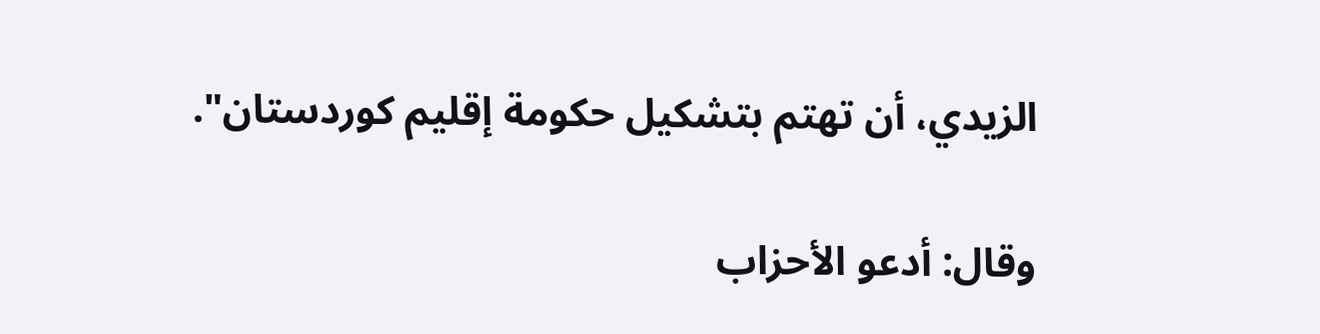الزيدي، أن تهتم بتشكيل حكومة إقليم كوردستان".

وقال: أدعو الأحزاب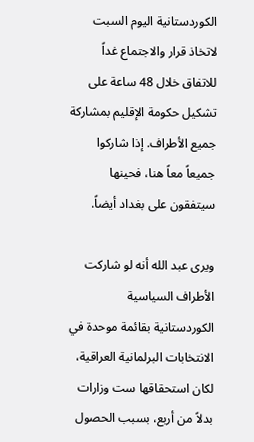الكوردستانية اليوم السبت لاتخاذ قرار والاجتماع غداً للاتفاق خلال 48 ساعة على تشكيل حكومة الإقليم بمشاركة جميع الأطراف. إذا شاركوا جميعاً معاً هنا، فحينها سيتفقون على بغداد أيضاً.

ويرى عبد الله أنه لو شاركت الأطراف السياسية الكوردستانية بقائمة موحدة في الانتخابات البرلمانية العراقية، لكان استحقاقها ست وزارات بدلاً من أربع، بسبب الحصول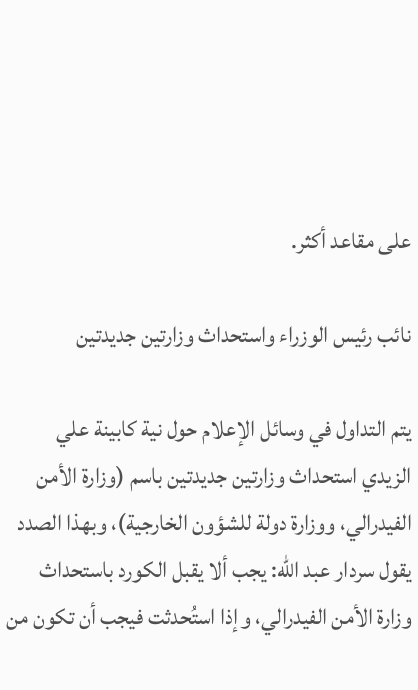على مقاعد أكثر.

نائب رئيس الوزراء واستحداث وزارتين جديدتين

يتم التداول في وسائل الإعلام حول نية كابينة علي الزيدي استحداث وزارتين جديدتين باسم (وزارة الأمن الفيدرالي، ووزارة دولة للشؤون الخارجية)، وبهذا الصدد يقول سردار عبد الله: يجب ألا يقبل الكورد باستحداث وزارة الأمن الفيدرالي، وإذا استُحدثت فيجب أن تكون من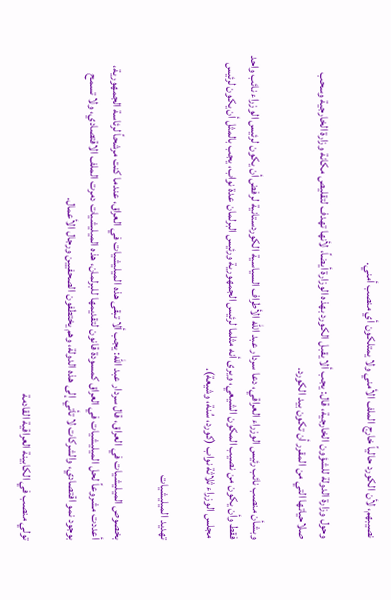نصيبهم، لأن الكورد حالياً خارج الملف الأمني ولا يمتلكون أي منصب أمني.

وحول وزارة الدولة للشؤون الخارجية، قال: يجب ألا يقبل الكورد بهذه الوزارة أيضاً، لأنها تهدف لتقليص مكانة وزارة الخارجية وسحب صلاحياتها التي من المقرر أن تكون بيد الكورد.

وبشأن منصب نائب رئيس الوزراء العراقي، دعا سردار عبد الله الأطراف السياسية الكوردستانية لرفض أن يكون لرئيس الوزراء نائب واحد فقط وأن يكون من نصيب المكون الشيعي، ويرى أنه مثلما لرئيس الجمهورية ورئيس البرلمان عدة نواب، يجب بالمثل أن يكون لرئيس مجلس الوزراء ثلاثة نواب (كورد، سُنة، وشيعة).

تهديد الميليشيات

بخصوص الميليشيات في العراق، قال سردار عبد الله: يجب ألا تبقى هذه الميليشيات في العراق، عندما كنت مرشحاً لرئاسة الجمهورية، أعددت مشروعاً لحل الميليشيات في العراق كمسودة قانون لتقديمها للبرلمان، هذه الميليشيات دمرت الملف الاقتصادي، ولا تسمح بوجود نمو اقتصادي، والشركات لا تأتي إلى هذه الدولة، وهم يختطفون الصحفيين ورجال الأعمال.

تولي منصب في الكابينة العراقية القادمة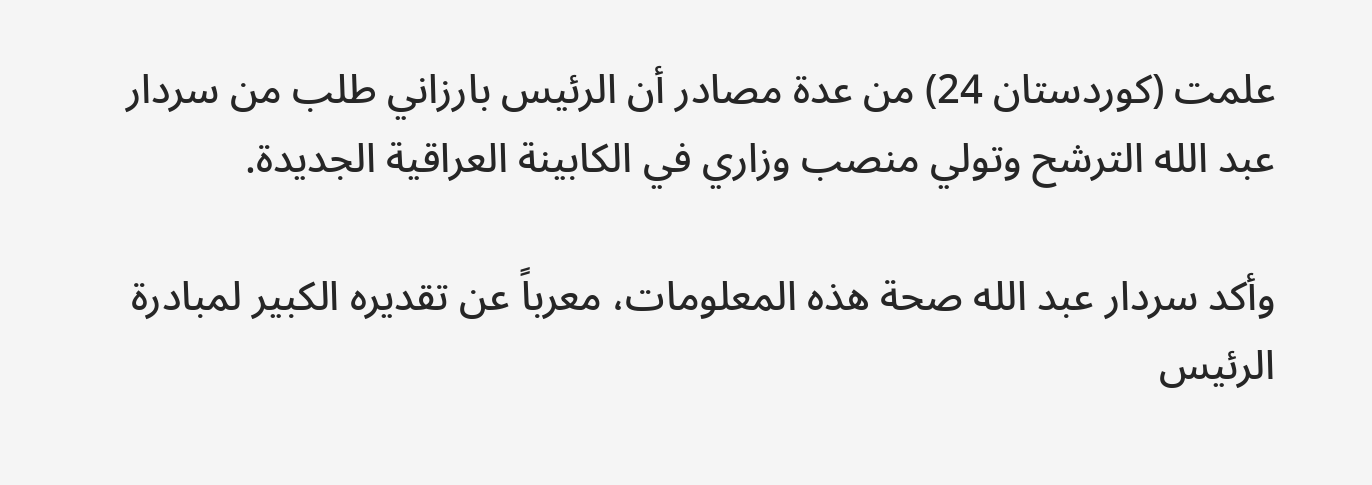علمت (كوردستان 24) من عدة مصادر أن الرئيس بارزاني طلب من سردار عبد الله الترشح وتولي منصب وزاري في الكابينة العراقية الجديدة.

وأكد سردار عبد الله صحة هذه المعلومات، معرباً عن تقديره الكبير لمبادرة الرئيس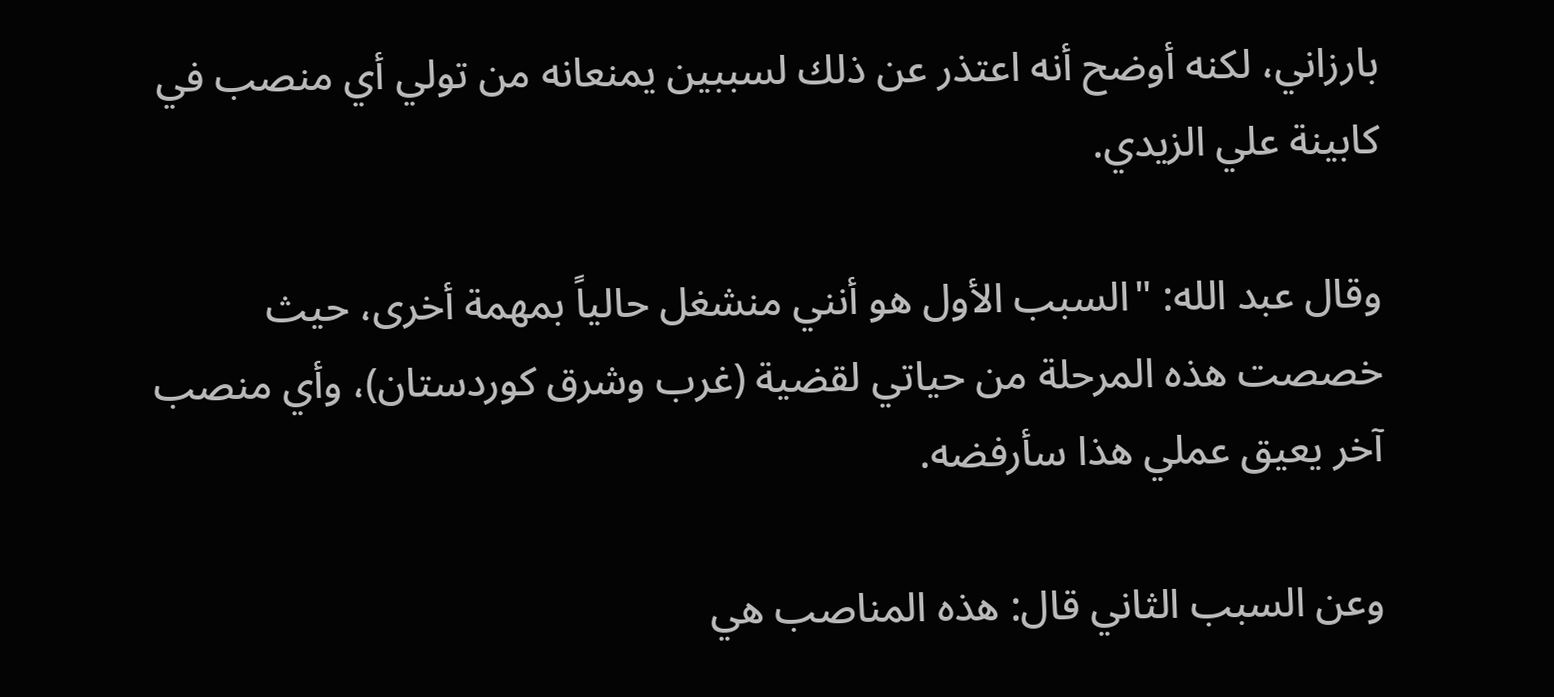بارزاني، لكنه أوضح أنه اعتذر عن ذلك لسببين يمنعانه من تولي أي منصب في كابينة علي الزيدي.

وقال عبد الله: "السبب الأول هو أنني منشغل حالياً بمهمة أخرى، حيث خصصت هذه المرحلة من حياتي لقضية (غرب وشرق كوردستان)، وأي منصب آخر يعيق عملي هذا سأرفضه.

وعن السبب الثاني قال: هذه المناصب هي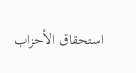استحقاق الأحزاب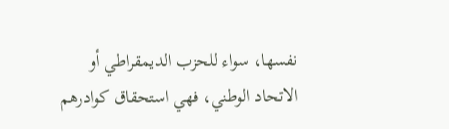نفسها، سواء للحزب الديمقراطي أو الاتحاد الوطني، فهي استحقاق كوادرهم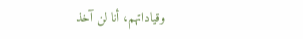وقياداتهم، أنا لن آخذ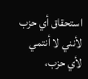استحقاق أي حزب لأنني لا أنتمي لأي حزب،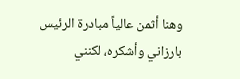وهنا أثمن عالياً مبادرة الرئيس بارزاني وأشكره، لكنني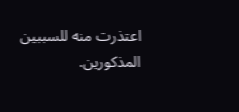اعتذرت منه للسببين المذكورين.